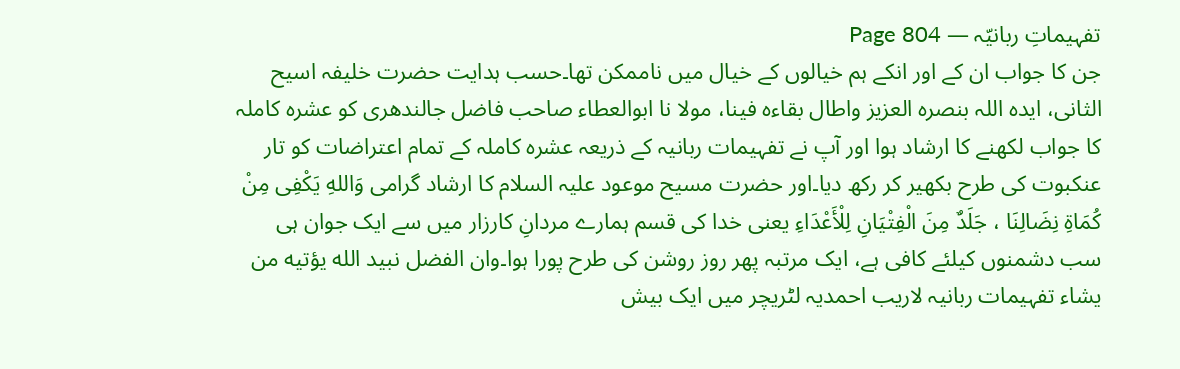تفہیماتِ ربانیّہ — Page 804
جن کا جواب ان کے اور انکے ہم خیالوں کے خیال میں ناممکن تھا۔حسب ہدایت حضرت خلیفہ اسیح الثانی، ایدہ اللہ بنصرہ العزیز واطال بقاءه فینا، مولا نا ابوالعطاء صاحب فاضل جالندھری کو عشرہ کاملہ کا جواب لکھنے کا ارشاد ہوا اور آپ نے تفہیمات ربانیہ کے ذریعہ عشرہ کاملہ کے تمام اعتراضات کو تار عنکبوت کی طرح بکھیر کر رکھ دیا۔اور حضرت مسیح موعود علیہ السلام کا ارشاد گرامی وَاللهِ يَكْفِى مِنْ كُمَاةِ نِضَالِنَا ، جَلَدٌ مِنَ الْفِتْيَانِ لِلْأَعْدَاءِ یعنی خدا کی قسم ہمارے مردانِ کارزار میں سے ایک جوان ہی سب دشمنوں کیلئے کافی ہے، ایک مرتبہ پھر روز روشن کی طرح پورا ہوا۔وان الفضل نبید الله يؤتيه من يشاء تفہیمات ربانیہ لاریب احمدیہ لٹریچر میں ایک بیش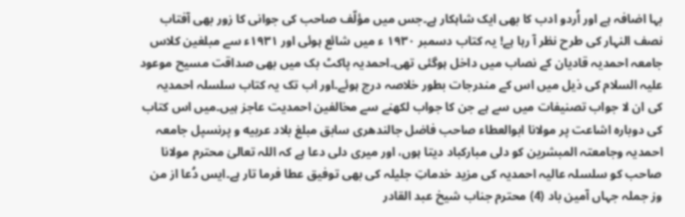بہا اضافہ ہے اور اُردو ادب کا بھی ایک شاہکار ہے۔جس میں مؤلّف صاحب کی جوانی کا زور بھی آفتاب نصف النہار کی طرح نظر آ رہا ہے! یہ کتاب دسمبر ۱۹۳۰ ء میں شائع ہوئی اور ۱۹۳۱ء سے مبلغین کلاس جامعہ احمدیہ قادیان کے نصاب میں داخل ہوگئی تھی۔احمدیہ پاکٹ بک میں بھی صداقت مسیح موعود علیہ السلام کی ذیل میں اس کے مندرجات بطور خلاصہ درج ہوئے۔اور اب تک یہ کتاب سلسلہ احمدیہ کی ان لا جواب تصنیفات میں سے ہے جن کا جواب لکھنے سے مخالفین احمدیت عاجز ہیں۔میں اس کتاب کی دوبارہ اشاعت پر مولانا ابوالعطاء صاحب فاضل جالندھری سابق مبلغ بلاد عربیه و پرنسپل جامعہ احمدیہ وجامعتہ المبشرین کو دلی مبارکباد دیتا ہوں، اور میری دلی دعا ہے کہ اللہ تعالیٰ محترم مولانا صاحب کو سلسلہ عالیہ احمدیہ کی مزید خدماتِ جلیلہ کی بھی توفیق عطا فرما تار ہے۔ایس دُعا از من وز جملہ جہاں آمین باد (4) محترم جناب شیخ عبد القادر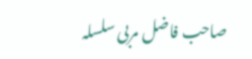صاحب فاضل مربی سلسلہ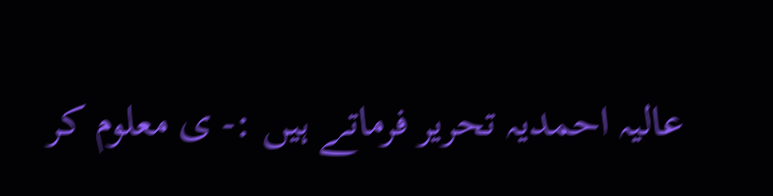عالیہ احمدیہ تحریر فرماتے ہیں :- ی معلوم کر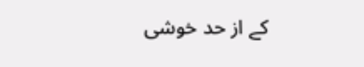کے از حد خوشی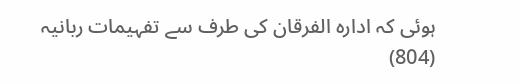ہوئی کہ ادارہ الفرقان کی طرف سے تفہیمات ربانیہ (804)